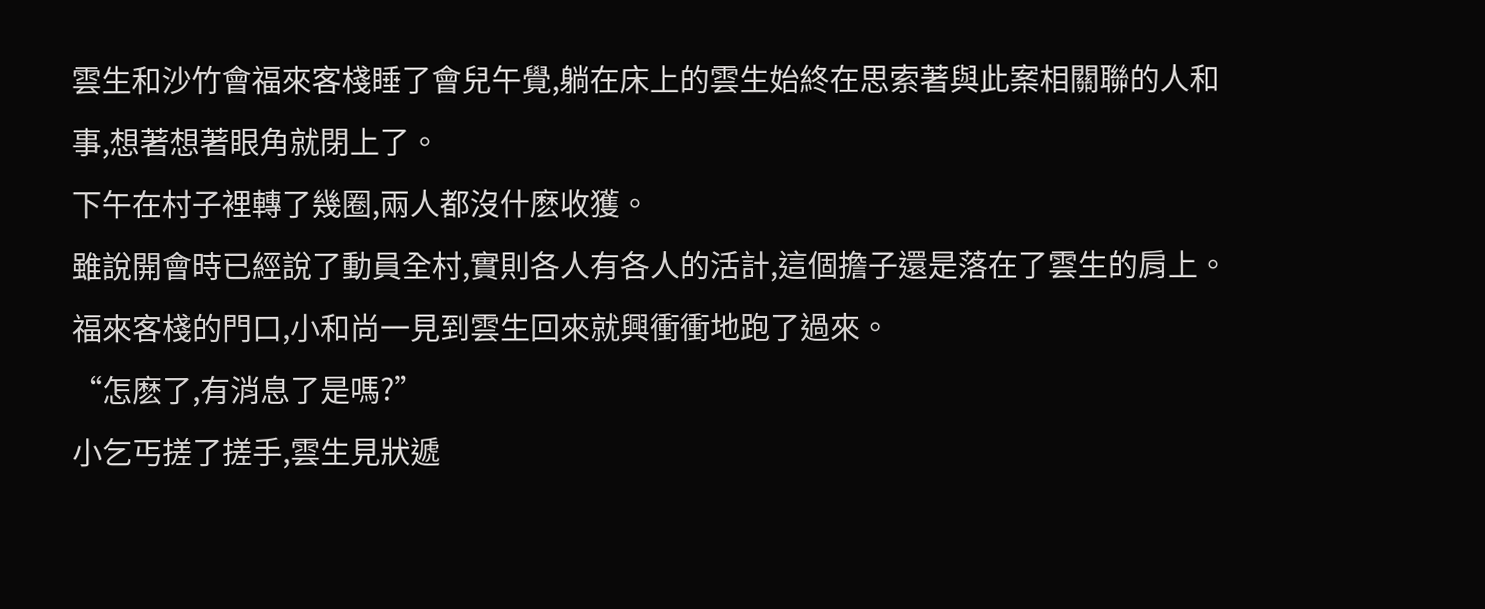雲生和沙竹會福來客棧睡了會兒午覺,躺在床上的雲生始終在思索著與此案相關聯的人和事,想著想著眼角就閉上了。
下午在村子裡轉了幾圈,兩人都沒什麽收獲。
雖說開會時已經說了動員全村,實則各人有各人的活計,這個擔子還是落在了雲生的肩上。
福來客棧的門口,小和尚一見到雲生回來就興衝衝地跑了過來。
“怎麽了,有消息了是嗎?”
小乞丐搓了搓手,雲生見狀遞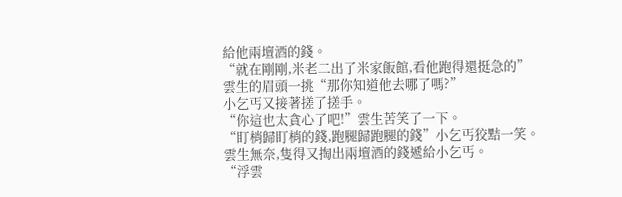給他兩壇酒的錢。
“就在剛剛,米老二出了米家飯館,看他跑得還挺急的”
雲生的眉頭一挑“那你知道他去哪了嗎?”
小乞丐又接著搓了搓手。
“你這也太貪心了吧!”雲生苦笑了一下。
“盯梢歸盯梢的錢,跑腿歸跑腿的錢”小乞丐狡黠一笑。
雲生無奈,隻得又掏出兩壇酒的錢遞給小乞丐。
“浮雲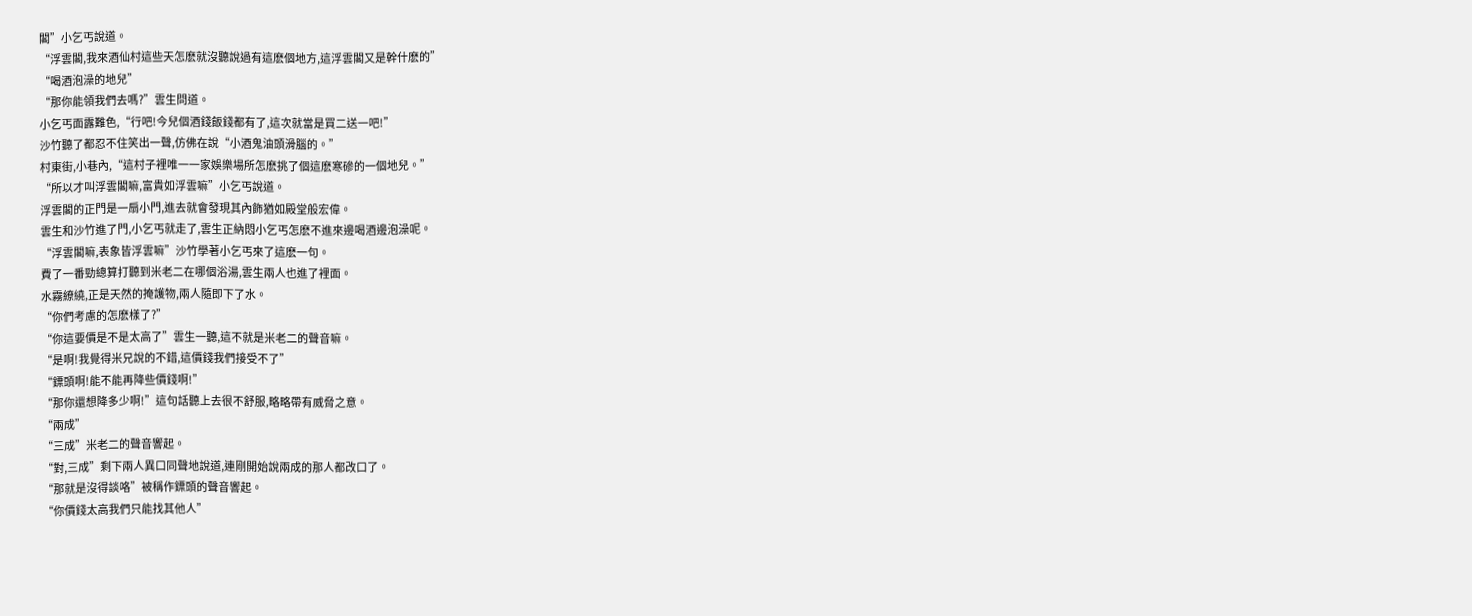閣”小乞丐說道。
“浮雲閣,我來酒仙村這些天怎麽就沒聽說過有這麽個地方,這浮雲閣又是幹什麽的”
“喝酒泡澡的地兒”
“那你能領我們去嗎?”雲生問道。
小乞丐面露難色,“行吧!今兒個酒錢飯錢都有了,這次就當是買二送一吧!”
沙竹聽了都忍不住笑出一聲,仿佛在說“小酒鬼油頭滑腦的。”
村東街,小巷內,“這村子裡唯一一家娛樂場所怎麽挑了個這麽寒磣的一個地兒。”
“所以才叫浮雲閣嘛,富貴如浮雲嘛”小乞丐說道。
浮雲閣的正門是一扇小門,進去就會發現其內飾猶如殿堂般宏偉。
雲生和沙竹進了門,小乞丐就走了,雲生正納悶小乞丐怎麽不進來邊喝酒邊泡澡呢。
“浮雲閣嘛,表象皆浮雲嘛”沙竹學著小乞丐來了這麽一句。
費了一番勁總算打聽到米老二在哪個浴湯,雲生兩人也進了裡面。
水霧繚繞,正是天然的掩護物,兩人隨即下了水。
“你們考慮的怎麽樣了?”
“你這要價是不是太高了”雲生一聽,這不就是米老二的聲音嘛。
“是啊!我覺得米兄說的不錯,這價錢我們接受不了”
“鏢頭啊!能不能再降些價錢啊!”
“那你還想降多少啊!”這句話聽上去很不舒服,略略帶有威脅之意。
“兩成”
“三成”米老二的聲音響起。
“對,三成”剩下兩人異口同聲地說道,連剛開始說兩成的那人都改口了。
“那就是沒得談咯”被稱作鏢頭的聲音響起。
“你價錢太高我們只能找其他人”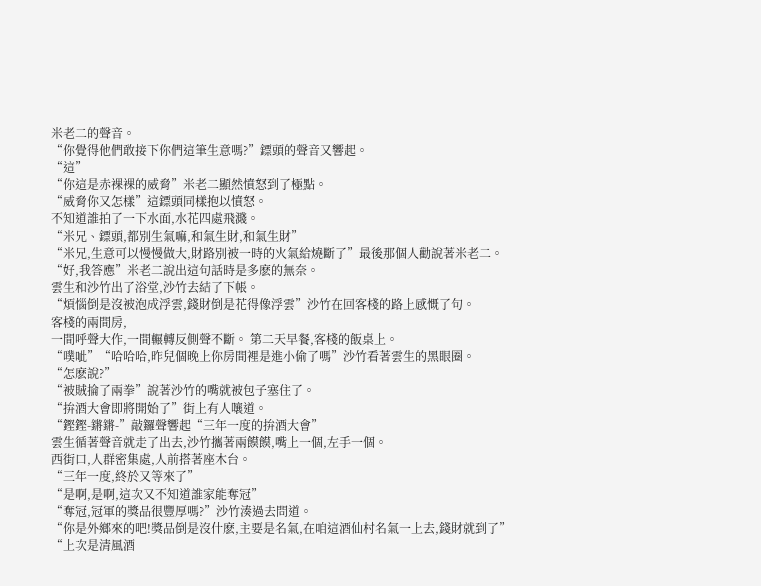米老二的聲音。
“你覺得他們敢接下你們這筆生意嗎?”鏢頭的聲音又響起。
“這”
“你這是赤裸裸的威脅”米老二顯然憤怒到了極點。
“威脅你又怎樣”這鏢頭同樣抱以憤怒。
不知道誰拍了一下水面,水花四處飛濺。
“米兄、鏢頭,都別生氣嘛,和氣生財,和氣生財”
“米兄,生意可以慢慢做大,財路別被一時的火氣給燒斷了”最後那個人勸說著米老二。
“好,我答應”米老二說出這句話時是多麽的無奈。
雲生和沙竹出了浴堂,沙竹去結了下帳。
“煩惱倒是沒被泡成浮雲,錢財倒是花得像浮雲”沙竹在回客棧的路上感慨了句。
客棧的兩間房,
一間呼聲大作,一間輾轉反側聲不斷。 第二天早餐,客棧的飯桌上。
“噗呲”“哈哈哈,昨兒個晚上你房間裡是進小偷了嗎”沙竹看著雲生的黑眼圈。
“怎麽說?”
“被賊掄了兩拳”說著沙竹的嘴就被包子塞住了。
“拚酒大會即將開始了”街上有人嚷道。
“鏗鏗-鏘鏘-”敲鑼聲響起“三年一度的拚酒大會”
雲生循著聲音就走了出去,沙竹攜著兩饃饃,嘴上一個,左手一個。
西街口,人群密集處,人前搭著座木台。
“三年一度,終於又等來了”
“是啊,是啊,這次又不知道誰家能奪冠”
“奪冠,冠軍的獎品很豐厚嗎?”沙竹湊過去問道。
“你是外鄉來的吧!獎品倒是沒什麽,主要是名氣,在咱這酒仙村名氣一上去,錢財就到了”
“上次是清風酒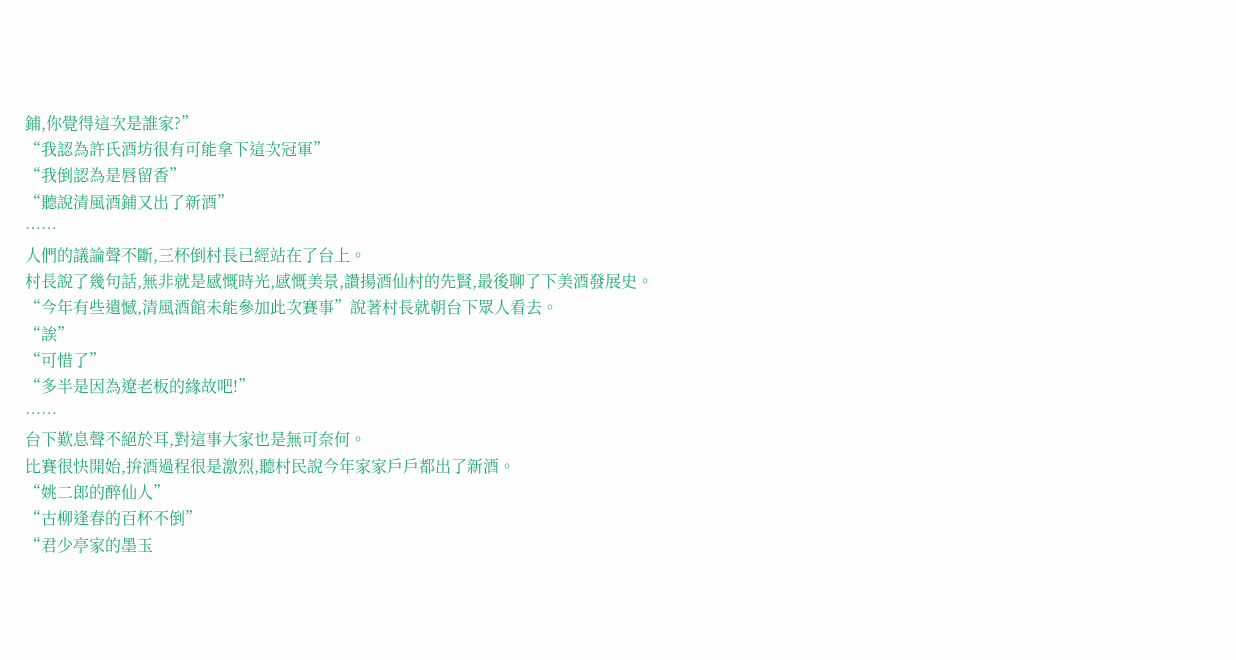鋪,你覺得這次是誰家?”
“我認為許氏酒坊很有可能拿下這次冠軍”
“我倒認為是唇留香”
“聽說清風酒鋪又出了新酒”
……
人們的議論聲不斷,三杯倒村長已經站在了台上。
村長說了幾句話,無非就是感慨時光,感慨美景,讚揚酒仙村的先賢,最後聊了下美酒發展史。
“今年有些遺憾,清風酒館未能參加此次賽事”說著村長就朝台下眾人看去。
“誒”
“可惜了”
“多半是因為遼老板的緣故吧!”
……
台下歎息聲不絕於耳,對這事大家也是無可奈何。
比賽很快開始,拚酒過程很是激烈,聽村民說今年家家戶戶都出了新酒。
“姚二郎的醉仙人”
“古柳逢春的百杯不倒”
“君少亭家的墨玉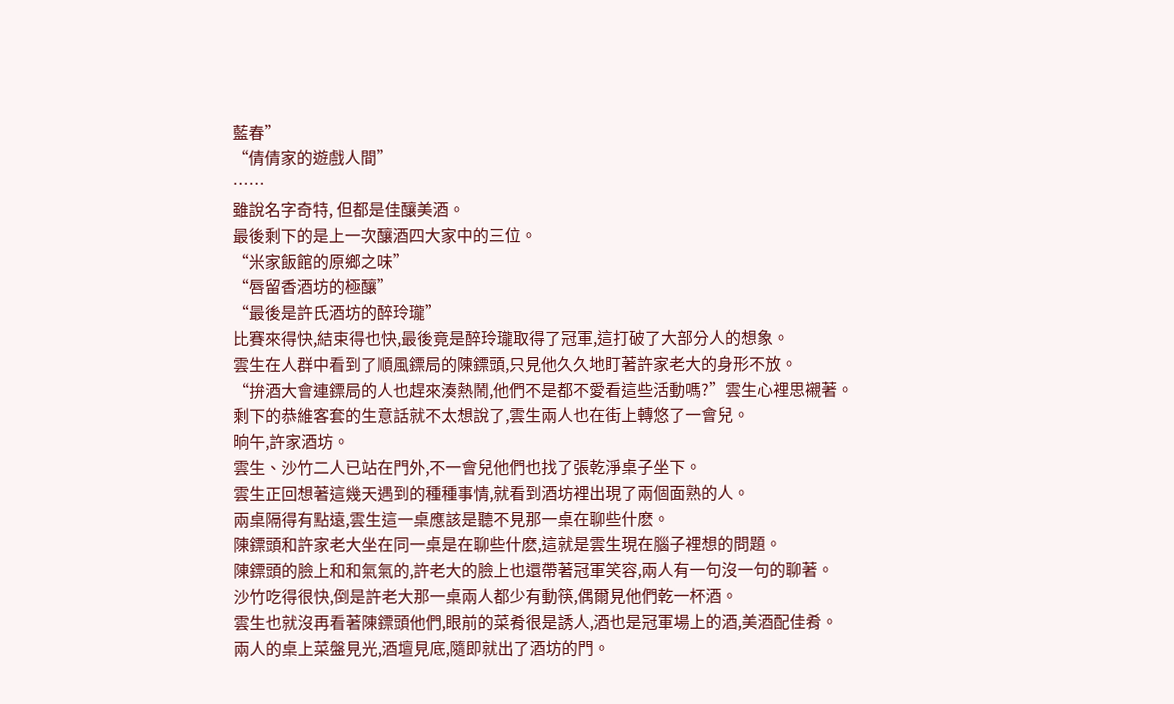藍春”
“倩倩家的遊戲人間”
……
雖說名字奇特, 但都是佳釀美酒。
最後剩下的是上一次釀酒四大家中的三位。
“米家飯館的原鄉之味”
“唇留香酒坊的極釀”
“最後是許氏酒坊的醉玲瓏”
比賽來得快,結束得也快,最後竟是醉玲瓏取得了冠軍,這打破了大部分人的想象。
雲生在人群中看到了順風鏢局的陳鏢頭,只見他久久地盯著許家老大的身形不放。
“拚酒大會連鏢局的人也趕來湊熱鬧,他們不是都不愛看這些活動嗎?”雲生心裡思襯著。
剩下的恭維客套的生意話就不太想說了,雲生兩人也在街上轉悠了一會兒。
晌午,許家酒坊。
雲生、沙竹二人已站在門外,不一會兒他們也找了張乾淨桌子坐下。
雲生正回想著這幾天遇到的種種事情,就看到酒坊裡出現了兩個面熟的人。
兩桌隔得有點遠,雲生這一桌應該是聽不見那一桌在聊些什麽。
陳鏢頭和許家老大坐在同一桌是在聊些什麽,這就是雲生現在腦子裡想的問題。
陳鏢頭的臉上和和氣氣的,許老大的臉上也還帶著冠軍笑容,兩人有一句沒一句的聊著。
沙竹吃得很快,倒是許老大那一桌兩人都少有動筷,偶爾見他們乾一杯酒。
雲生也就沒再看著陳鏢頭他們,眼前的菜肴很是誘人,酒也是冠軍場上的酒,美酒配佳肴。
兩人的桌上菜盤見光,酒壇見底,隨即就出了酒坊的門。